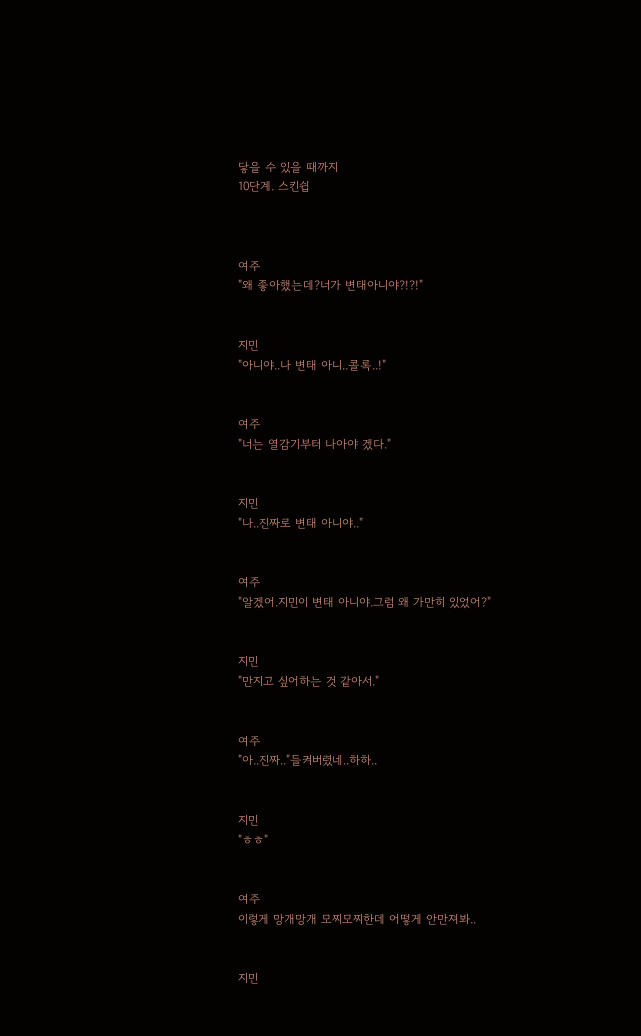닿을 수 있을 때까지
10단계. 스킨쉽



여주
"왜 좋아했는데?너가 변태아니야?!?!"


지민
"아니야..나 변태 아니..콜록..!"


여주
"너는 열감기부터 나아야 겠다."


지민
"나..진짜로 변태 아니야.."


여주
"알겠어.지민이 변태 아니야.그럼 왜 가만히 있었어?"


지민
"만지고 싶어하는 것 같아서."


여주
"아..진짜.."들켜버렸네..하하..


지민
"ㅎㅎ"


여주
이렇게 망개망개 모찌모찌한데 어떻게 안만져봐..


지민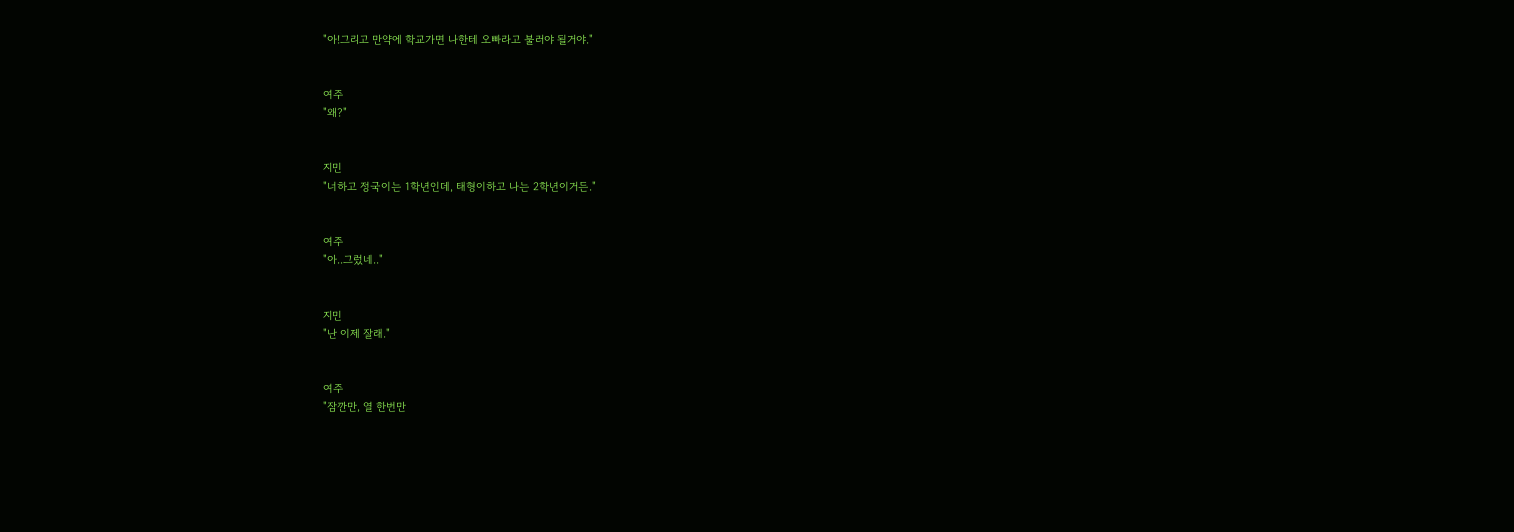"아!그리고 만약에 학교가면 나한테 오빠라고 불러야 될거야."


여주
"왜?"


지민
"너하고 정국이는 1학년인데, 태형이하고 나는 2학년이거든."


여주
"아..그렀네.."


지민
"난 이제 잘래."


여주
"잠깐만, 열 한번만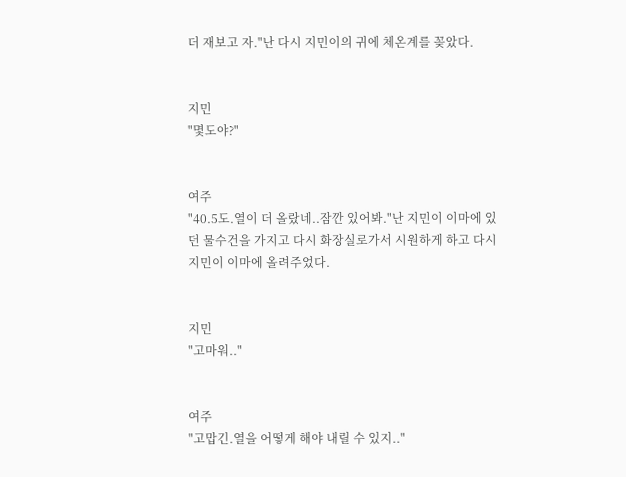더 재보고 자."난 다시 지민이의 귀에 체온계를 꽂았다.


지민
"몇도야?"


여주
"40.5도.열이 더 올랐네..잠깐 있어봐."난 지민이 이마에 있던 물수건을 가지고 다시 화장실로가서 시원하게 하고 다시 지민이 이마에 올려주었다.


지민
"고마워.."


여주
"고맙긴.열을 어떻게 해야 내릴 수 있지.."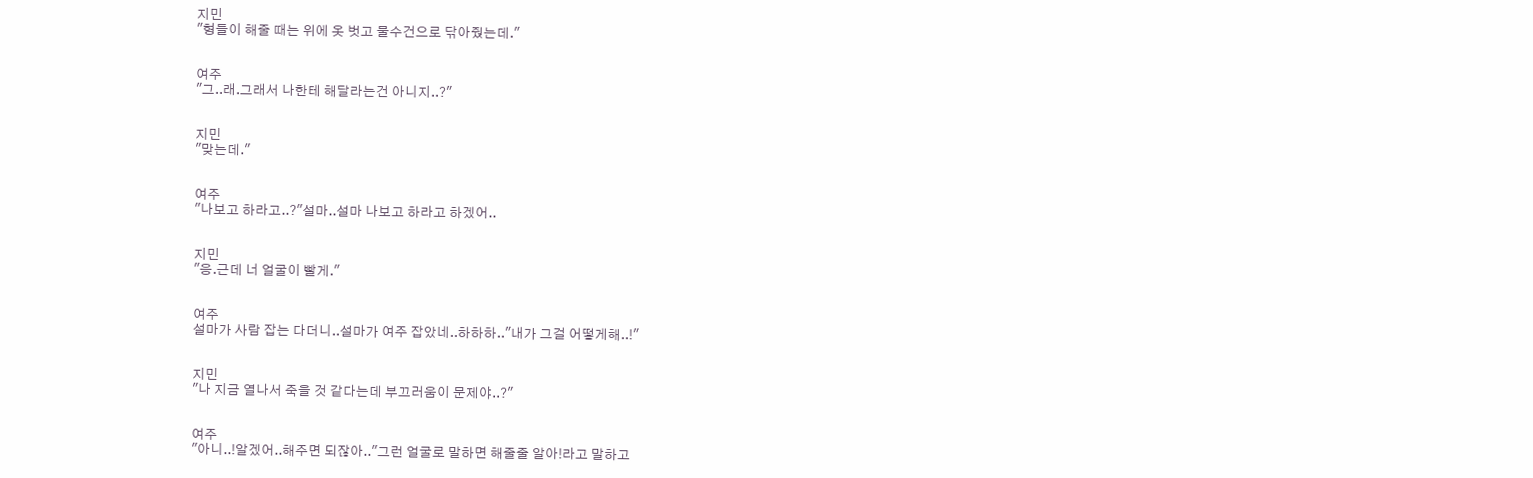지민
"형들이 해줄 때는 위에 옷 벗고 물수건으로 닦아줬는데."


여주
"그..래.그래서 나한테 해달라는건 아니지..?"


지민
"맞는데."


여주
"나보고 하라고..?"설마..설마 나보고 하라고 하겠어..


지민
"응.근데 너 얼굴이 빨게."


여주
설마가 사람 잡는 다더니..설마가 여주 잡았네..하하하.."내가 그걸 어떻게해..!"


지민
"나 지금 열나서 죽을 것 같다는데 부끄러움이 문제야..?"


여주
"아니..!알겠어..해주면 되잖아.."그런 얼굴로 말하면 해줄줄 알아!라고 말하고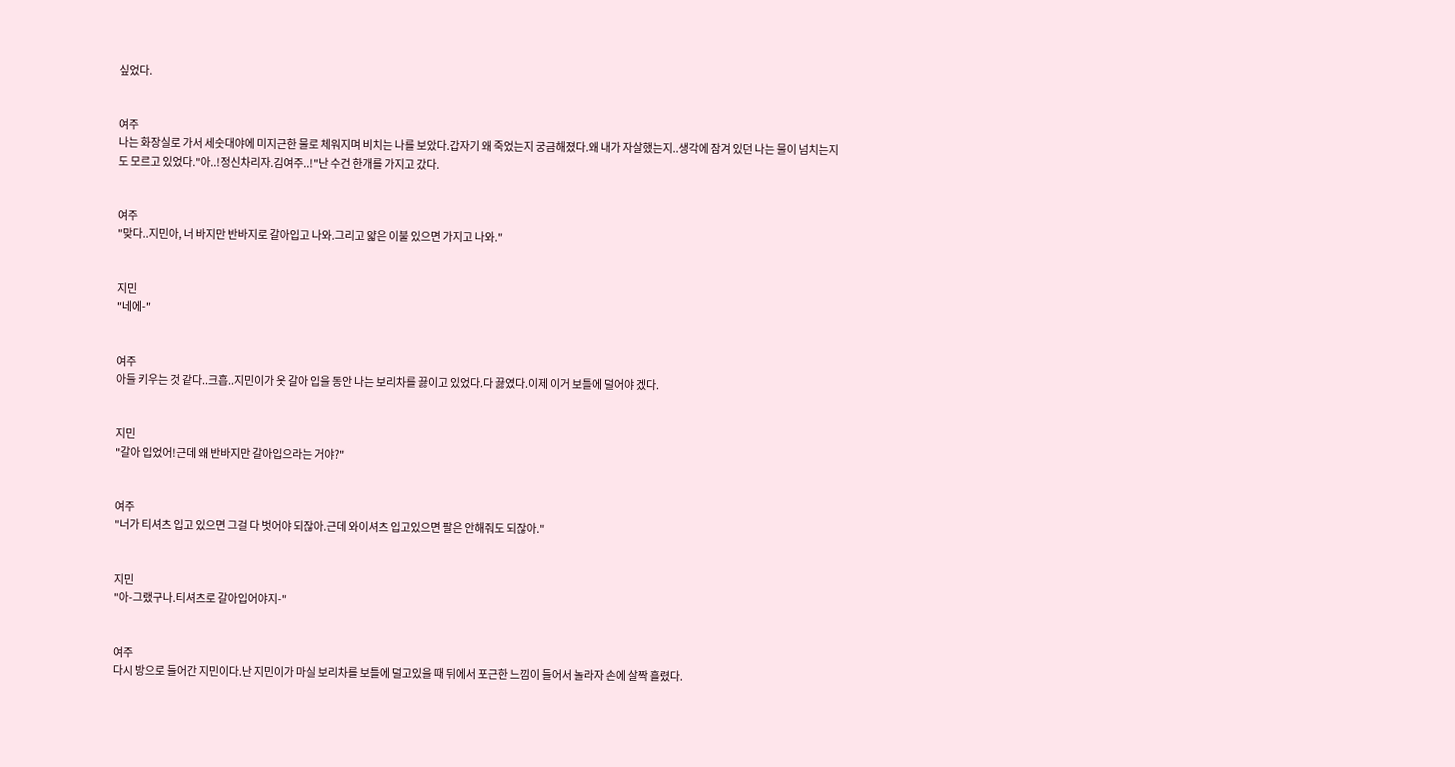싶었다.


여주
나는 화장실로 가서 세숫대야에 미지근한 물로 체워지며 비치는 나를 보았다.갑자기 왜 죽었는지 궁금해졌다.왜 내가 자살했는지..생각에 잠겨 있던 나는 물이 넘치는지도 모르고 있었다."아..!정신차리자.김여주..!"난 수건 한개를 가지고 갔다.


여주
"맞다..지민아, 너 바지만 반바지로 갈아입고 나와.그리고 얇은 이불 있으면 가지고 나와."


지민
"네에-"


여주
아들 키우는 것 같다..크흡..지민이가 옷 갈아 입을 동안 나는 보리차를 끓이고 있었다.다 끓였다.이제 이거 보틀에 덜어야 겠다.


지민
"갈아 입었어!근데 왜 반바지만 갈아입으라는 거야?"


여주
"너가 티셔츠 입고 있으면 그걸 다 벗어야 되잖아.근데 와이셔츠 입고있으면 팔은 안해줘도 되잖아."


지민
"아-그랬구나.티셔츠로 갈아입어야지-"


여주
다시 방으로 들어간 지민이다.난 지민이가 마실 보리차를 보틀에 덜고있을 때 뒤에서 포근한 느낌이 들어서 놀라자 손에 살짝 흘렸다.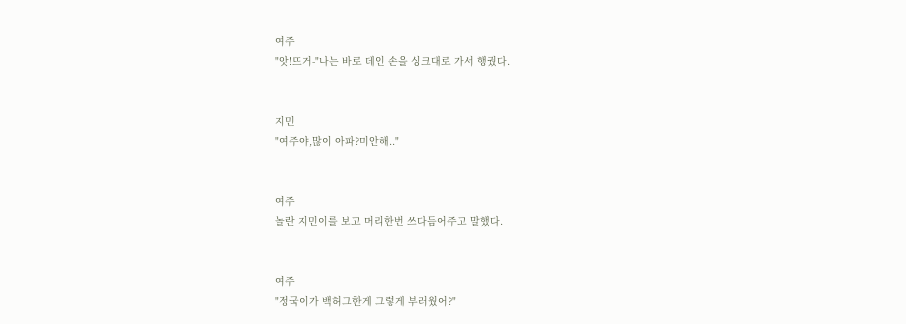여주
"앗!뜨거-"나는 바로 데인 손을 싱크대로 가서 행궜다.


지민
"여주야,많이 아파?미안해.."


여주
놀란 지민이를 보고 머리한번 쓰다듬어주고 말했다.


여주
"정국이가 백허그한게 그렇게 부러웠어?"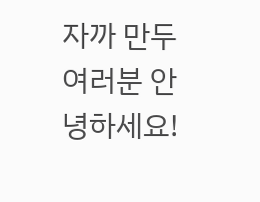자까 만두
여러분 안녕하세요!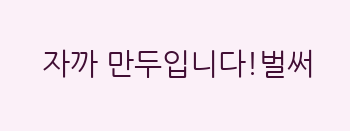자까 만두입니다!벌써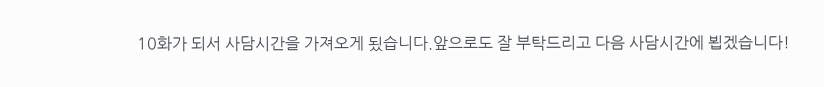10화가 되서 사담시간을 가져오게 됬습니다.앞으로도 잘 부탁드리고 다음 사담시간에 뵙겠습니다!